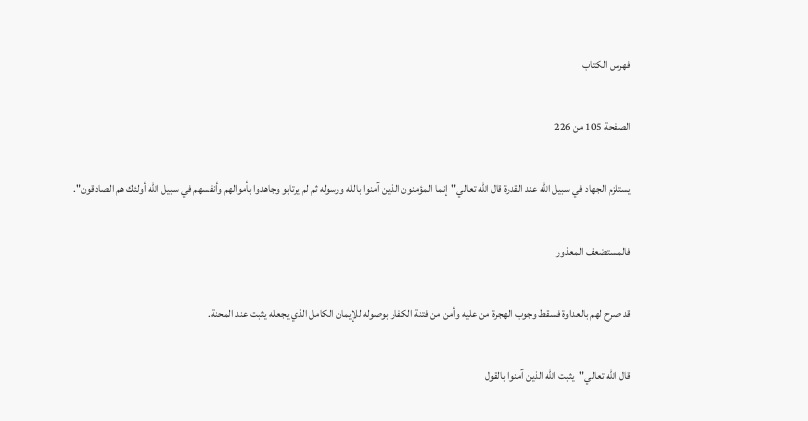فهرس الكتاب

الصفحة 105 من 226

يستلزم الجهاد في سبيل الله عند القدرة قال الله تعالي"إنما المؤمنون الذين آمنوا بالله ورسوله ثم لم يرتابو وجاهدوا بأموالهم وأنفسهم في سبيل الله أولئك هم الصادقون".

فالمستضعف المعذور

قد صرح لهم بالعداوة فسقط وجوب الهجرة من عليه وأمن من فتنة الكفار بوصوله للإيمان الكامل الذي يجعله يثبت عند المحنة.

قال الله تعالي"يثبت الله الذين آمنوا بالقول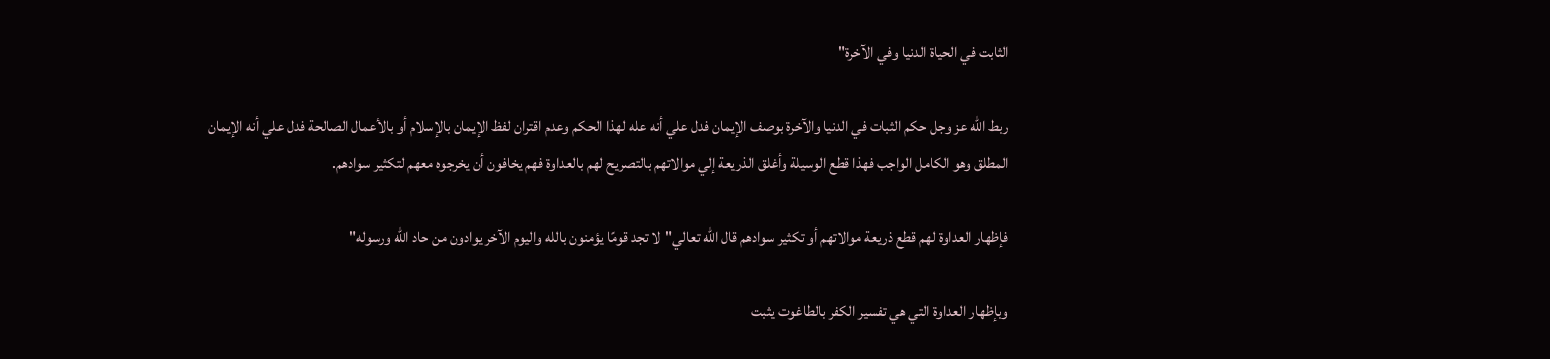الثابت في الحياة الدنيا وفي الآخرة"

ربط الله عز وجل حكم الثبات في الدنيا والآخرة بوصف الإيمان فدل علي أنه عله لهذا الحكم وعدم اقتران لفظ الإيمان بالإسلام أو بالأعمال الصالحة فدل علي أنه الإيمان المطلق وهو الكامل الواجب فهذا قطع الوسيلة وأغلق الذريعة إلي موالاتهم بالتصريح لهم بالعداوة فهم يخافون أن يخرجوه معهم لتكثير سوادهم.

فإظهار العداوة لهم قطع ذريعة موالاتهم أو تكثير سوادهم قال الله تعالي"لا تجد قومًا يؤمنون بالله واليوم الآخر يوادون من حاد الله ورسوله"

وبإظهار العداوة التي هي تفسير الكفر بالطاغوت يثبت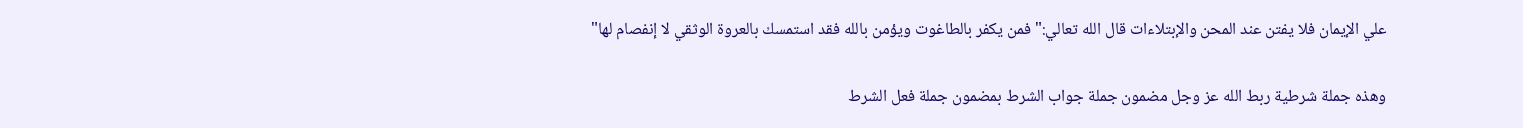علي الإيمان فلا يفتن عند المحن والإبتلاءات قال الله تعالي:"فمن يكفر بالطاغوت ويؤمن بالله فقد استمسك بالعروة الوثقي لا إنفصام لها"

وهذه جملة شرطية ربط الله عز وجل مضمون جملة جواب الشرط بمضمون جملة فعل الشرط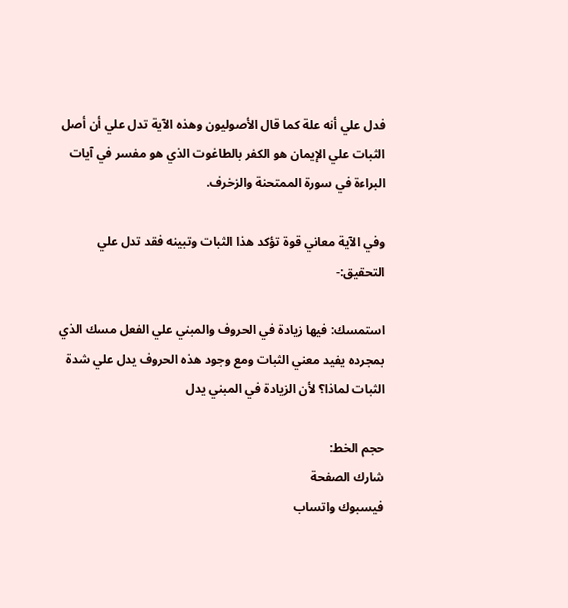فدل علي أنه علة كما قال الأصوليون وهذه الآية تدل علي أن أصل الثبات علي الإيمان هو الكفر بالطاغوت الذي هو مفسر في آيات البراءة في سورة الممتحنة والزخرف.

وفي الآية معاني قوة تؤكد هذا الثبات وتبينه فقد تدل علي التحقيق:-

استمسك: فيها زيادة في الحروف والمبني علي الفعل مسك الذي بمجرده يفيد معني الثبات ومع وجود هذه الحروف يدل علي شدة الثبات لماذا؟ لأن الزيادة في المبني يدل

حجم الخط:
شارك الصفحة
فيسبوك واتساب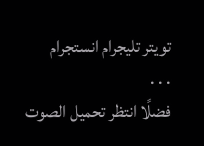تويتر تليجرام انستجرام
. . .
فضلًا انتظر تحميل الصوت